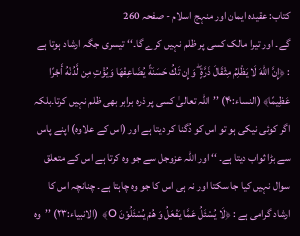کتاب: عقیدہ ایمان اور منہج اسلام - صفحہ 260
گے۔ اور تیرا مالک کسی پر ظلم نہیں کرے گا۔‘‘ تیسری جگہ ارشاد ہوتا ہے : ﴿إِنَّ اللّٰهَ لَا يَظْلِمُ مِثْقَالَ ذَرَّةٍ ۖ وَإِن تَكُ حَسَنَةً يُضَاعِفْهَا وَيُؤْتِ مِن لَّدُنْهُ أَجْرًا عَظِيمًا﴾ (النساء:۴۰) ’’اللہ تعالیٰ کسی پر ذرہ برابر بھی ظلم نہیں کرتا۔بلکہ اگر کوئی نیکی ہو تو اس کو دُگنا کر دیتا ہے اور (اس کے علاوہ) اپنے پاس سے بڑا ثواب دیتا ہے۔ ‘‘ اور اللہ عزوجل سے جو وہ کرتا ہے اس کے متعلق سوال نہیں کیا جا سکتا اور نہ ہی اس کا جو وہ چاہتا ہے۔ چنانچہ اس کا ارشاد گرامی ہے : ﴿لَا یُسْئَلُ عَمَّا یَفْعَلُ وَ ھُمْ یُسْئَلُوْنَ o﴾ (الانبیاء:۲۳) ’’وہ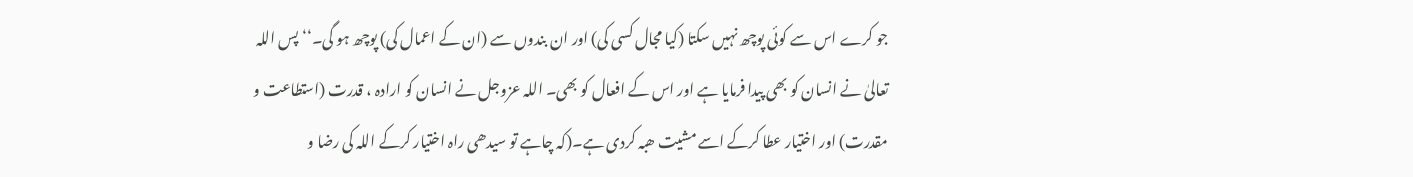جو کرے اس سے کوئی پوچھ نہیں سکتا (کیا مجال کسی کی) اور ان بندوں سے (ان کے اعمال کی) پوچھ ہو گی۔‘‘ پس اللہ تعالیٰ نے انسان کو بھی پیدا فرمایا ہے اور اس کے افعال کو بھی۔ اللہ عزوجل نے انسان کو ارادہ ، قدرت (استطاعت و مقدرت) اور اختیار عطا کرکے اسے مشیت ھبہ کردی ہے۔(کہ چاہے تو سیدھی راہ اختیار کرکے اللہ کی رضا و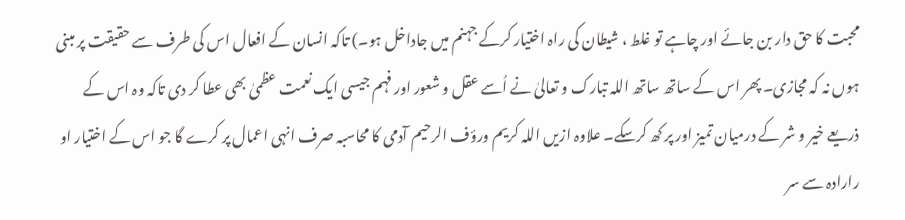محبت کا حق دار بن جائے اور چاہے تو غلط ، شیطان کی راہ اختیار کرکے جہنم میں جاداخل ہو۔) تاکہ انسان کے افعال اس کی طرف سے حقیقت پر مبنی ہوں نہ کہ مجازی۔ پھر اس کے ساتھ ساتھ اللہ تبارک و تعالیٰ نے اُسے عقل و شعور اور فہم جیسی ایک نعمت عظمیٰ بھی عطا کر دی تاکہ وہ اس کے ذریعے خیر و شر کے درمیان تمیز اور پر کھ کرسکے۔ علاوہ ازیں اللہ کریم ورؤف الرحیم آدمی کا محاسبہ صرف انہی اعمال پر کرے گا جو اس کے اختیار او رارادہ سے سر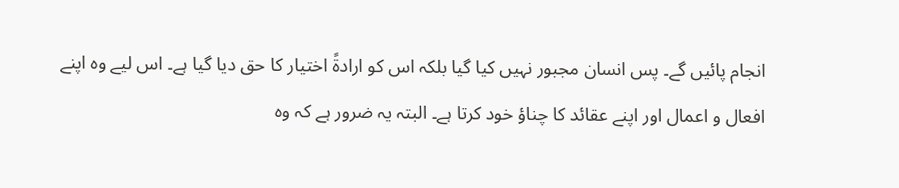انجام پائیں گے۔ پس انسان مجبور نہیں کیا گیا بلکہ اس کو ارادۃً اختیار کا حق دیا گیا ہے۔ اس لیے وہ اپنے افعال و اعمال اور اپنے عقائد کا چناؤ خود کرتا ہے۔ البتہ یہ ضرور ہے کہ وہ